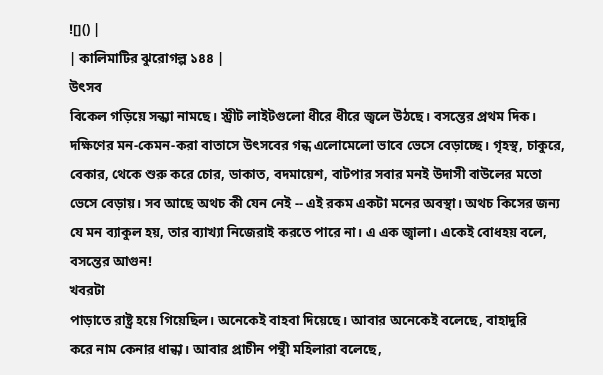![]() |
| কালিমাটির ঝুরোগল্প ১৪৪ |
উৎসব
বিকেল গড়িয়ে সন্ধ্যা নামছে। স্ট্রীট লাইটগুলো ধীরে ধীরে জ্বলে উঠছে। বসন্তের প্রথম দিক। দক্ষিণের মন-কেমন-করা বাতাসে উৎসবের গন্ধ এলোমেলো ভাবে ভেসে বেড়াচ্ছে। গৃহস্থ, চাকুরে, বেকার, থেকে শুরু করে চোর, ডাকাত, বদমায়েশ, বাটপার সবার মনই উদাসী বাউলের মতো ভেসে বেড়ায়। সব আছে অথচ কী যেন নেই -- এই রকম একটা মনের অবস্থা। অথচ কিসের জন্য যে মন ব্যাকুল হয়, তার ব্যাখ্যা নিজেরাই করতে পারে না। এ এক জ্বালা। একেই বোধহয় বলে, বসন্তের আগুন!
খবরটা
পাড়াতে রাষ্ট্র হয়ে গিয়েছিল। অনেকেই বাহবা দিয়েছে। আবার অনেকেই বলেছে, বাহাদুরি
করে নাম কেনার ধান্ধা। আবার প্রাচীন পন্থী মহিলারা বলেছে,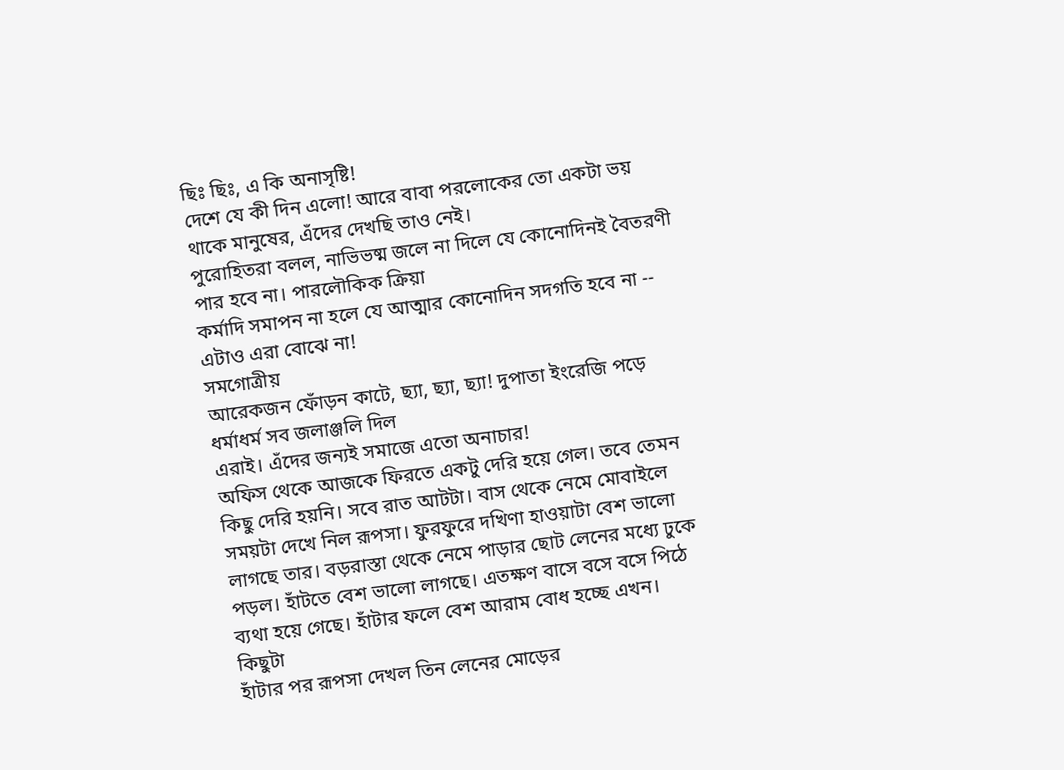ছিঃ ছিঃ, এ কি অনাসৃষ্টি!
দেশে যে কী দিন এলো! আরে বাবা পরলোকের তো একটা ভয় থাকে মানুষের, এঁদের দেখছি তাও নেই।
পুরোহিতরা বলল, নাভিভষ্ম জলে না দিলে যে কোনোদিনই বৈতরণী পার হবে না। পারলৌকিক ক্রিয়া
কর্মাদি সমাপন না হলে যে আত্মার কোনোদিন সদগতি হবে না -- এটাও এরা বোঝে না!
সমগোত্রীয়
আরেকজন ফোঁড়ন কাটে, ছ্যা, ছ্যা, ছ্যা! দুপাতা ইংরেজি পড়ে ধর্মাধর্ম সব জলাঞ্জলি দিল
এরাই। এঁদের জন্যই সমাজে এতো অনাচার!
অফিস থেকে আজকে ফিরতে একটু দেরি হয়ে গেল। তবে তেমন কিছু দেরি হয়নি। সবে রাত আটটা। বাস থেকে নেমে মোবাইলে সময়টা দেখে নিল রূপসা। ফুরফুরে দখিণা হাওয়াটা বেশ ভালো লাগছে তার। বড়রাস্তা থেকে নেমে পাড়ার ছোট লেনের মধ্যে ঢুকে পড়ল। হাঁটতে বেশ ভালো লাগছে। এতক্ষণ বাসে বসে বসে পিঠে ব্যথা হয়ে গেছে। হাঁটার ফলে বেশ আরাম বোধ হচ্ছে এখন।
কিছুটা
হাঁটার পর রূপসা দেখল তিন লেনের মোড়ের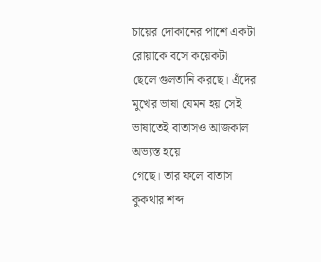চায়ের দোকানের পাশে একটা রোয়াকে বসে কয়েকটা
ছেলে গুলতানি করছে। এঁদের মুখের ভাষা যেমন হয় সেই ভাষাতেই বাতাসও আজকাল অভ্যস্ত হয়ে
গেছে। তার ফলে বাতাস কুকথার শব্দ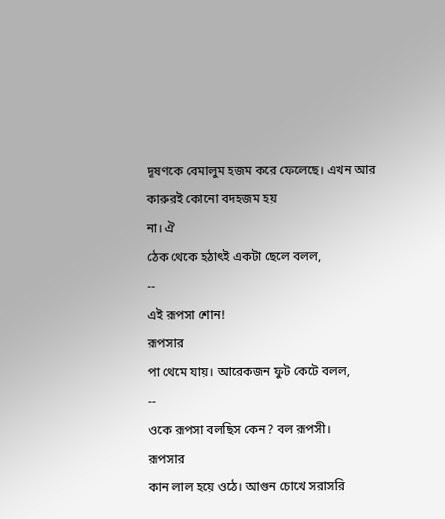দূষণকে বেমালুম হজম করে ফেলেছে। এখন আর কারুরই কোনো বদহজম হয়
না। ঐ
ঠেক থেকে হঠাৎই একটা ছেলে বলল,
--
এই রূপসা শোন!
রূপসার
পা থেমে যায়। আরেকজন ফুট কেটে বলল,
--
ওকে রূপসা বলছিস কেন? বল রূপসী।
রূপসার
কান লাল হয়ে ওঠে। আগুন চোখে সরাসরি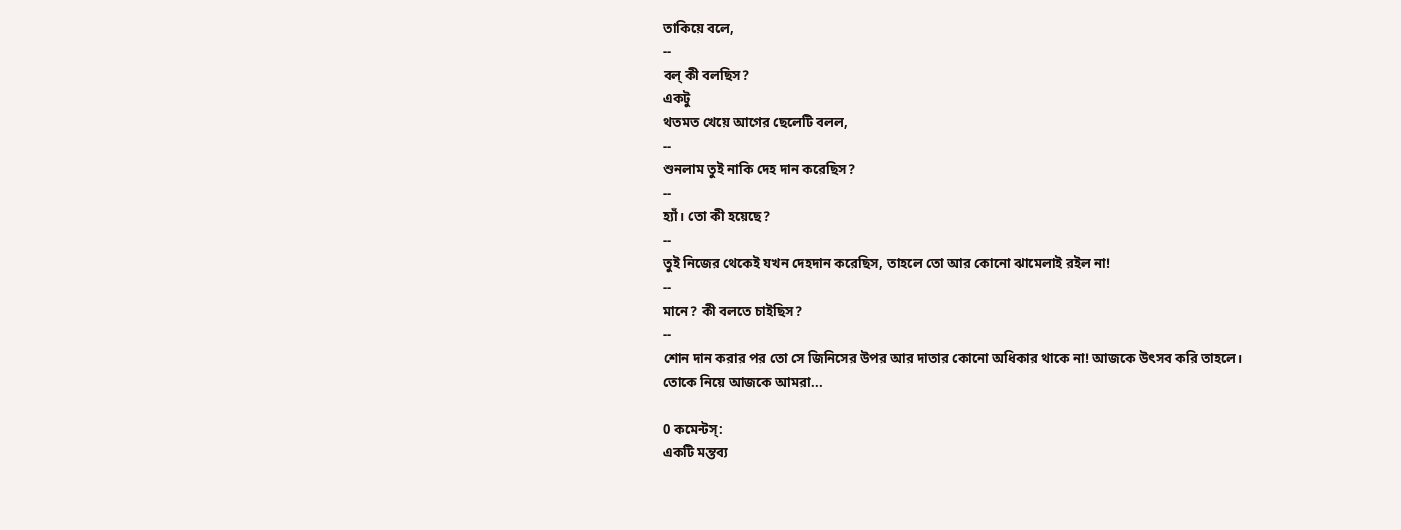তাকিয়ে বলে,
--
বল্ কী বলছিস?
একটু
থতমত খেয়ে আগের ছেলেটি বলল,
--
শুনলাম তুই নাকি দেহ দান করেছিস?
--
হ্যাঁ। তো কী হয়েছে?
--
তুই নিজের থেকেই যখন দেহদান করেছিস, তাহলে তো আর কোনো ঝামেলাই রইল না!
--
মানে? কী বলতে চাইছিস?
--
শোন দান করার পর তো সে জিনিসের উপর আর দাতার কোনো অধিকার থাকে না! আজকে উৎসব করি তাহলে।
তোকে নিয়ে আজকে আমরা...

0 কমেন্টস্:
একটি মন্তব্য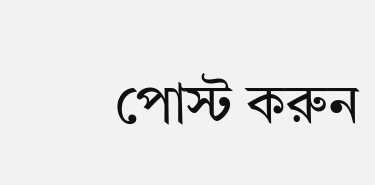পোস্ট করুন